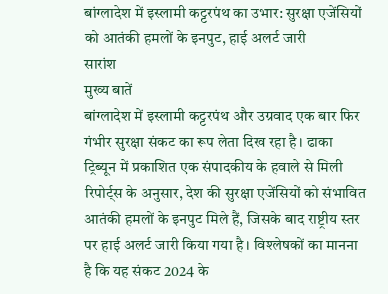बांग्लादेश में इस्लामी कट्टरपंथ का उभार: सुरक्षा एजेंसियों को आतंकी हमलों के इनपुट, हाई अलर्ट जारी
सारांश
मुख्य बातें
बांग्लादेश में इस्लामी कट्टरपंथ और उग्रवाद एक बार फिर गंभीर सुरक्षा संकट का रूप लेता दिख रहा है। ढाका ट्रिब्यून में प्रकाशित एक संपादकीय के हवाले से मिली रिपोर्ट्स के अनुसार, देश की सुरक्षा एजेंसियों को संभावित आतंकी हमलों के इनपुट मिले हैं, जिसके बाद राष्ट्रीय स्तर पर हाई अलर्ट जारी किया गया है। विश्लेषकों का मानना है कि यह संकट 2024 के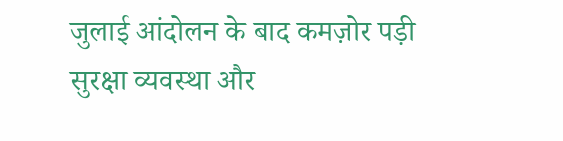जुलाई आंदोलन के बाद कमज़ोर पड़ी सुरक्षा व्यवस्था और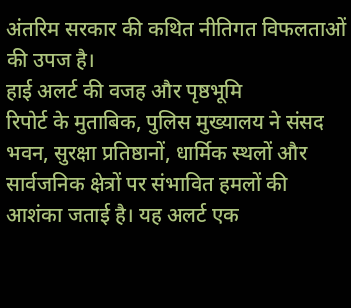अंतरिम सरकार की कथित नीतिगत विफलताओं की उपज है।
हाई अलर्ट की वजह और पृष्ठभूमि
रिपोर्ट के मुताबिक, पुलिस मुख्यालय ने संसद भवन, सुरक्षा प्रतिष्ठानों, धार्मिक स्थलों और सार्वजनिक क्षेत्रों पर संभावित हमलों की आशंका जताई है। यह अलर्ट एक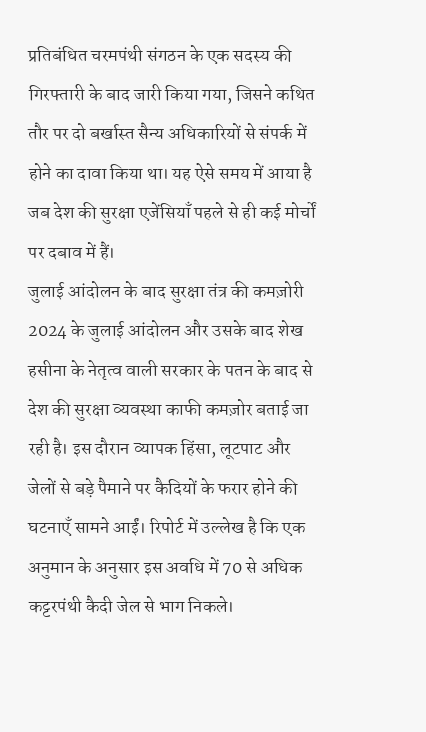प्रतिबंधित चरमपंथी संगठन के एक सदस्य की गिरफ्तारी के बाद जारी किया गया, जिसने कथित तौर पर दो बर्खास्त सैन्य अधिकारियों से संपर्क में होने का दावा किया था। यह ऐसे समय में आया है जब देश की सुरक्षा एजेंसियाँ पहले से ही कई मोर्चों पर दबाव में हैं।
जुलाई आंदोलन के बाद सुरक्षा तंत्र की कमज़ोरी
2024 के जुलाई आंदोलन और उसके बाद शेख हसीना के नेतृत्व वाली सरकार के पतन के बाद से देश की सुरक्षा व्यवस्था काफी कमज़ोर बताई जा रही है। इस दौरान व्यापक हिंसा, लूटपाट और जेलों से बड़े पैमाने पर कैदियों के फरार होने की घटनाएँ सामने आईं। रिपोर्ट में उल्लेख है कि एक अनुमान के अनुसार इस अवधि में 70 से अधिक कट्टरपंथी कैदी जेल से भाग निकले।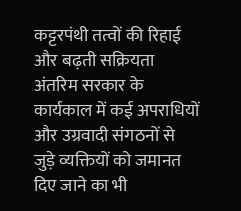कट्टरपंथी तत्वों की रिहाई और बढ़ती सक्रियता
अंतरिम सरकार के कार्यकाल में कई अपराधियों और उग्रवादी संगठनों से जुड़े व्यक्तियों को जमानत दिए जाने का भी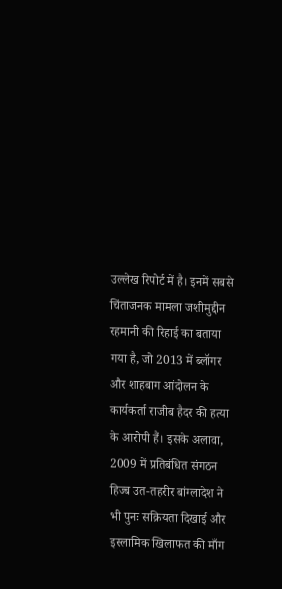उल्लेख रिपोर्ट में है। इनमें सबसे चिंताजनक मामला जशीमुद्दीन रहमानी की रिहाई का बताया गया है, जो 2013 में ब्लॉगर और शाहबाग आंदोलन के कार्यकर्ता राजीब हैदर की हत्या के आरोपी हैं। इसके अलावा, 2009 में प्रतिबंधित संगठन हिज्ब उत-तहरीर बांग्लादेश ने भी पुनः सक्रियता दिखाई और इस्लामिक खिलाफत की माँग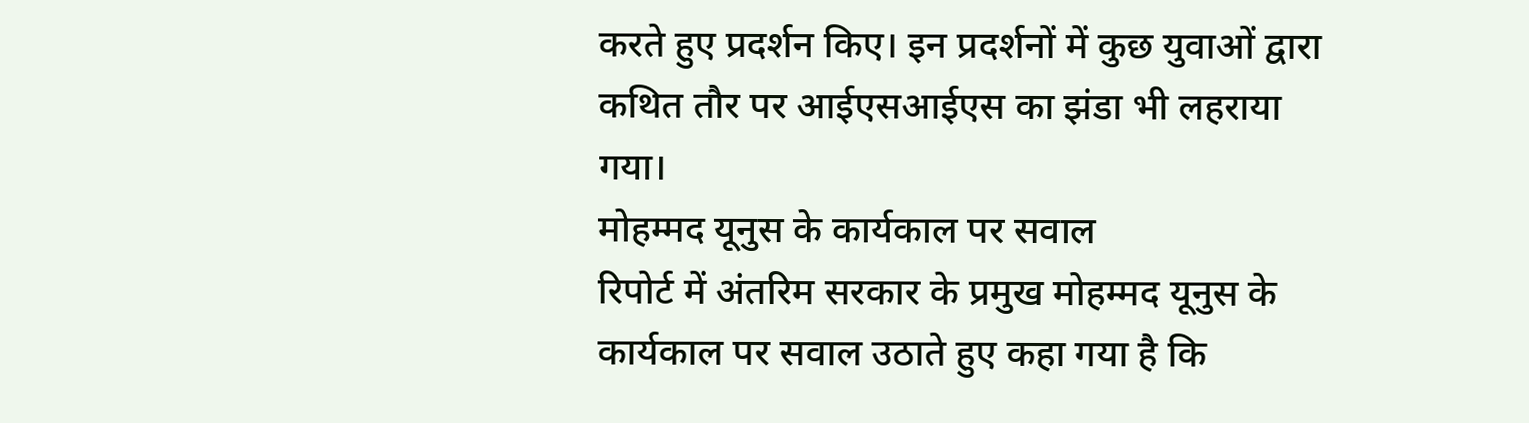करते हुए प्रदर्शन किए। इन प्रदर्शनों में कुछ युवाओं द्वारा कथित तौर पर आईएसआईएस का झंडा भी लहराया गया।
मोहम्मद यूनुस के कार्यकाल पर सवाल
रिपोर्ट में अंतरिम सरकार के प्रमुख मोहम्मद यूनुस के कार्यकाल पर सवाल उठाते हुए कहा गया है कि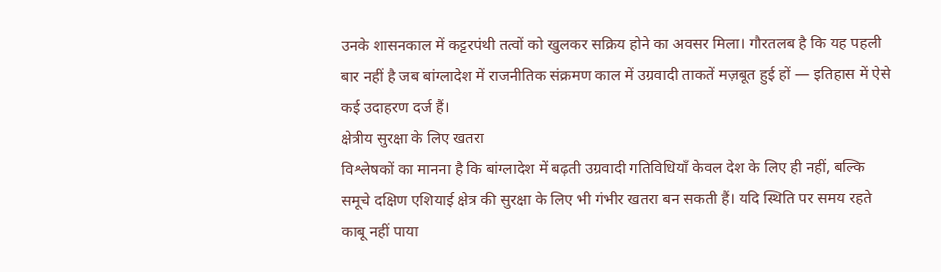उनके शासनकाल में कट्टरपंथी तत्वों को खुलकर सक्रिय होने का अवसर मिला। गौरतलब है कि यह पहली बार नहीं है जब बांग्लादेश में राजनीतिक संक्रमण काल में उग्रवादी ताकतें मज़बूत हुई हों — इतिहास में ऐसे कई उदाहरण दर्ज हैं।
क्षेत्रीय सुरक्षा के लिए खतरा
विश्लेषकों का मानना है कि बांग्लादेश में बढ़ती उग्रवादी गतिविधियाँ केवल देश के लिए ही नहीं, बल्कि समूचे दक्षिण एशियाई क्षेत्र की सुरक्षा के लिए भी गंभीर खतरा बन सकती हैं। यदि स्थिति पर समय रहते काबू नहीं पाया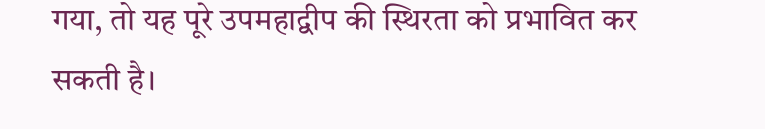गया, तो यह पूरे उपमहाद्वीप की स्थिरता को प्रभावित कर सकती है।